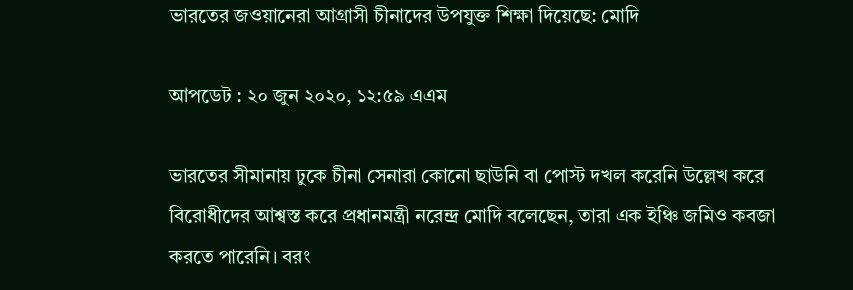ভারতের জওয়ানেরা আগ্রাসী চীনাদের উপযুক্ত শিক্ষা দিয়েছে: মোদি

আপডেট : ২০ জুন ২০২০, ১২:৫৯ এএম

ভারতের সীমানায় ঢুকে চীনা সেনারা কোনো ছাউনি বা পোস্ট দখল করেনি উল্লেখ করে বিরোধীদের আশ্বস্ত করে প্রধানমন্ত্রী নরেন্দ্র মোদি বলেছেন, তারা এক ইঞ্চি জমিও কবজা করতে পারেনি। বরং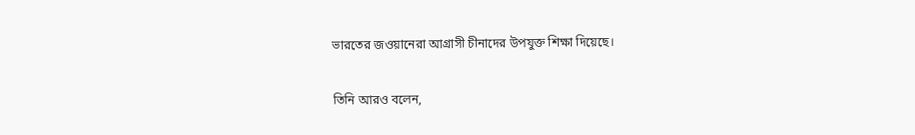ভারতের জওয়ানেরা আগ্রাসী চীনাদের উপযুক্ত শিক্ষা দিয়েছে।

তিনি আরও বলেন,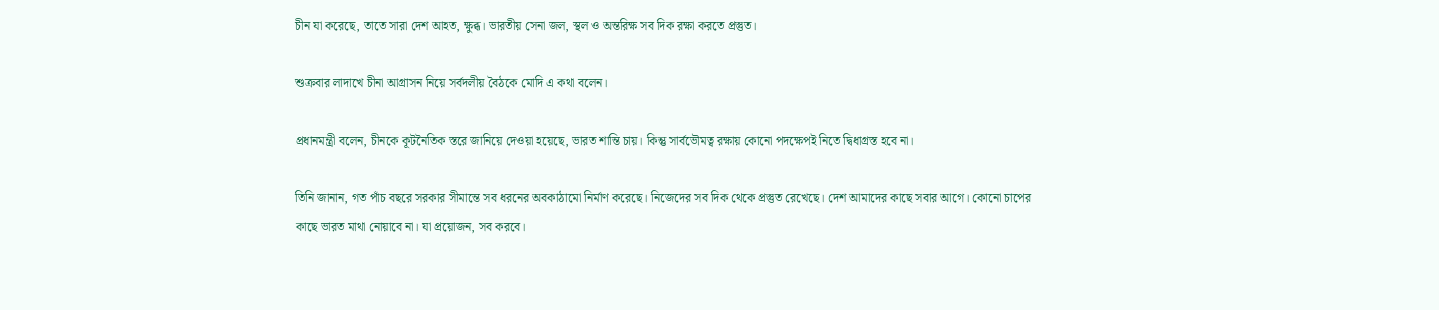চীন যা করেছে, তাতে সারা দেশ আহত, ক্ষুব্ধ। ভারতীয় সেনা জল, স্থল ও অন্তরিক্ষ সব দিক রক্ষা করতে প্রস্তুত।

শুক্রবার লাদাখে চীনা আগ্রাসন নিয়ে সর্বদলীয় বৈঠকে মোদি এ কথা বলেন।

প্রধানমন্ত্রী বলেন, চীনকে কূটনৈতিক স্তরে জানিয়ে দেওয়া হয়েছে, ভারত শান্তি চায়। কিন্তু সার্বভৌমত্ব রক্ষায় কোনো পদক্ষেপই নিতে দ্বিধাগ্রস্ত হবে না।

তিনি জানান, গত পাঁচ বছরে সরকার সীমান্তে সব ধরনের অবকাঠামো নির্মাণ করেছে। নিজেদের সব দিক থেকে প্রস্তুত রেখেছে। দেশ আমাদের কাছে সবার আগে। কোনো চাপের কাছে ভারত মাথা নোয়াবে না। যা প্রয়োজন, সব করবে।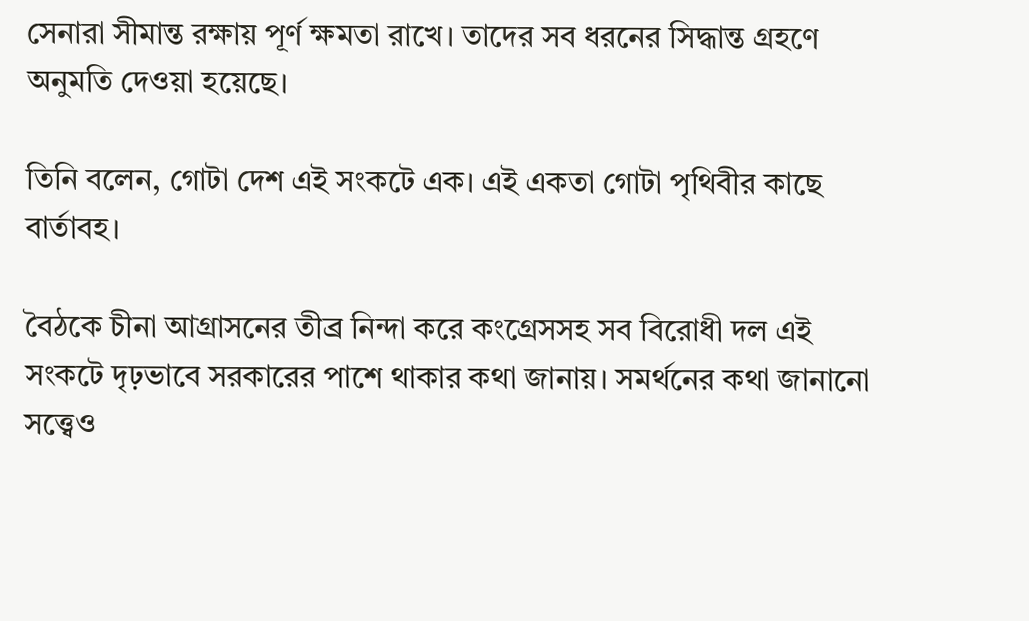সেনারা সীমান্ত রক্ষায় পূর্ণ ক্ষমতা রাখে। তাদের সব ধরনের সিদ্ধান্ত গ্রহণে অনুমতি দেওয়া হয়েছে।

তিনি বলেন, গোটা দেশ এই সংকটে এক। এই একতা গোটা পৃথিবীর কাছে বার্তাবহ।

বৈঠকে চীনা আগ্রাসনের তীব্র নিন্দা করে কংগ্রেসসহ সব বিরোধী দল এই সংকটে দৃঢ়ভাবে সরকারের পাশে থাকার কথা জানায়। সমর্থনের কথা জানানো সত্ত্বেও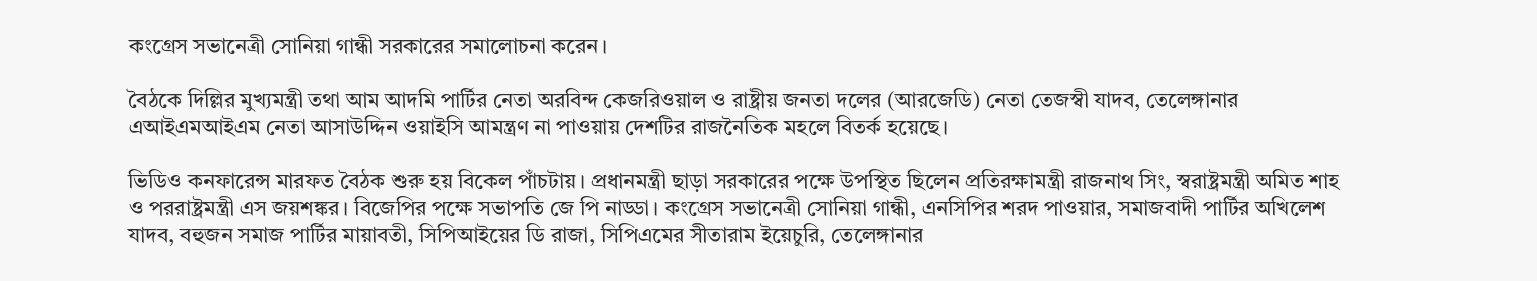কংগ্রেস সভানেত্রী সোনিয়া গান্ধী সরকারের সমালোচনা করেন।

বৈঠকে দিল্লির মুখ্যমন্ত্রী তথা আম আদমি পার্টির নেতা অরবিন্দ কেজরিওয়াল ও রাষ্ট্রীয় জনতা দলের (আরজেডি) নেতা তেজস্বী যাদব, তেলেঙ্গানার এআইএমআইএম নেতা আসাউদ্দিন ওয়াইসি আমন্ত্রণ না পাওয়ায় দেশটির রাজনৈতিক মহলে বিতর্ক হয়েছে।

ভিডিও কনফারেন্স মারফত বৈঠক শুরু হয় বিকেল পাঁচটায়। প্রধানমন্ত্রী ছাড়া সরকারের পক্ষে উপস্থিত ছিলেন প্রতিরক্ষামন্ত্রী রাজনাথ সিং, স্বরাষ্ট্রমন্ত্রী অমিত শাহ ও পররাষ্ট্রমন্ত্রী এস জয়শঙ্কর। বিজেপির পক্ষে সভাপতি জে পি নাড্ডা। কংগ্রেস সভানেত্রী সোনিয়া গান্ধী, এনসিপির শরদ পাওয়ার, সমাজবাদী পার্টির অখিলেশ যাদব, বহুজন সমাজ পার্টির মায়াবতী, সিপিআইয়ের ডি রাজা, সিপিএমের সীতারাম ইয়েচুরি, তেলেঙ্গানার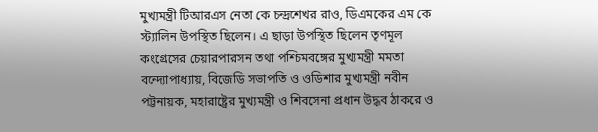মুখ্যমন্ত্রী টিআরএস নেতা কে চন্দ্রশেখর রাও, ডিএমকের এম কে স্ট্যালিন উপস্থিত ছিলেন। এ ছাড়া উপস্থিত ছিলেন তৃণমূল কংগ্রেসের চেয়ারপারসন তথা পশ্চিমবঙ্গের মুখ্যমন্ত্রী মমতা বন্দ্যোপাধ্যায়, বিজেডি সভাপতি ও ওডিশার মুখ্যমন্ত্রী নবীন পট্টনায়ক, মহারাষ্ট্রের মুখ্যমন্ত্রী ও শিবসেনা প্রধান উদ্ধব ঠাকরে ও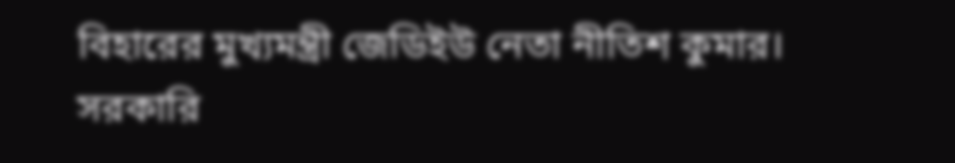বিহারের মুখ্যমন্ত্রী জেডিইউ নেতা নীতিশ কুমার। সরকারি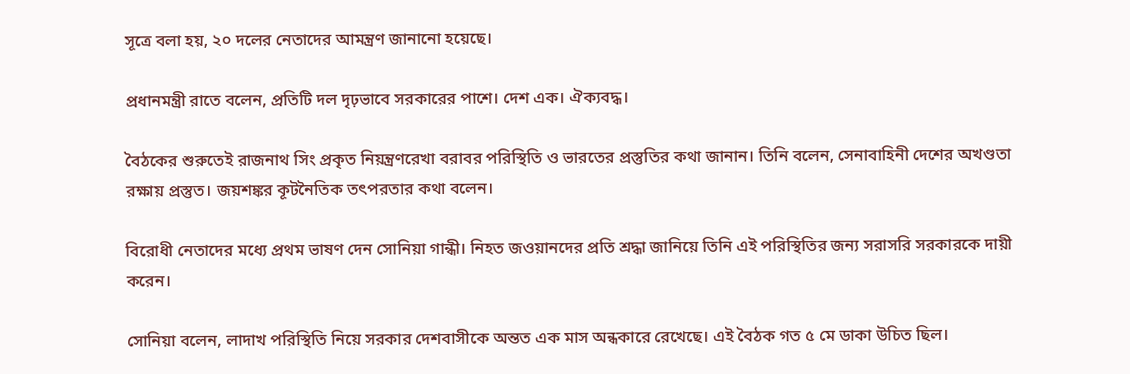সূত্রে বলা হয়, ২০ দলের নেতাদের আমন্ত্রণ জানানো হয়েছে।

প্রধানমন্ত্রী রাতে বলেন, প্রতিটি দল দৃঢ়ভাবে সরকারের পাশে। দেশ এক। ঐক্যবদ্ধ।

বৈঠকের শুরুতেই রাজনাথ সিং প্রকৃত নিয়ন্ত্রণরেখা বরাবর পরিস্থিতি ও ভারতের প্রস্তুতির কথা জানান। তিনি বলেন, সেনাবাহিনী দেশের অখণ্ডতা রক্ষায় প্রস্তুত। জয়শঙ্কর কূটনৈতিক তৎপরতার কথা বলেন।

বিরোধী নেতাদের মধ্যে প্রথম ভাষণ দেন সোনিয়া গান্ধী। নিহত জওয়ানদের প্রতি শ্রদ্ধা জানিয়ে তিনি এই পরিস্থিতির জন্য সরাসরি সরকারকে দায়ী করেন।

সোনিয়া বলেন, লাদাখ পরিস্থিতি নিয়ে সরকার দেশবাসীকে অন্তত এক মাস অন্ধকারে রেখেছে। এই বৈঠক গত ৫ মে ডাকা উচিত ছিল।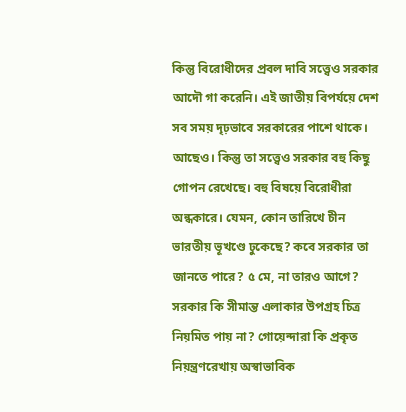কিন্তু বিরোধীদের প্রবল দাবি সত্ত্বেও সরকার আদৌ গা করেনি। এই জাতীয় বিপর্যয়ে দেশ সব সময় দৃঢ়ভাবে সরকারের পাশে থাকে। আছেও। কিন্তু তা সত্ত্বেও সরকার বহু কিছু গোপন রেখেছে। বহু বিষয়ে বিরোধীরা অন্ধকারে। যেমন, কোন তারিখে চীন ভারতীয় ভূখণ্ডে ঢুকেছে? কবে সরকার তা জানতে পারে? ৫ মে, না তারও আগে? সরকার কি সীমান্ত এলাকার উপগ্রহ চিত্র নিয়মিত পায় না? গোয়েন্দারা কি প্রকৃত নিয়ন্ত্রণরেখায় অস্বাভাবিক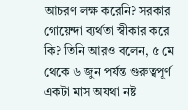আচরণ লক্ষ করেনি? সরকার গোয়েন্দা ব্যর্থতা স্বীকার করে কি? তিনি আরও বলেন, ৫ মে থেকে ৬ জুন পর্যন্ত গুরুত্বপূর্ণ একটা মাস অযথা নষ্ট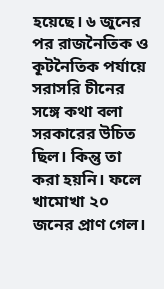হয়েছে। ৬ জুনের পর রাজনৈতিক ও কূটনৈতিক পর্যায়ে সরাসরি চীনের সঙ্গে কথা বলা সরকারের উচিত ছিল। কিন্তু তা করা হয়নি। ফলে খামোখা ২০ জনের প্রাণ গেল।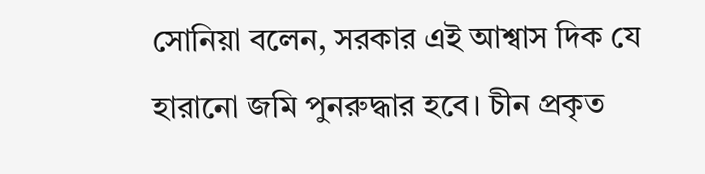সোনিয়া বলেন, সরকার এই আশ্বাস দিক যে হারানো জমি পুনরুদ্ধার হবে। চীন প্রকৃত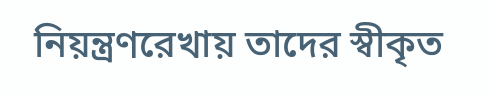নিয়ন্ত্রণরেখায় তাদের স্বীকৃত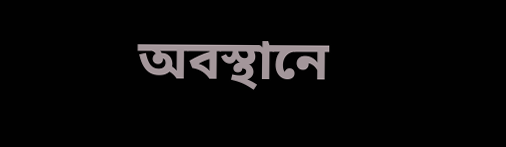অবস্থানে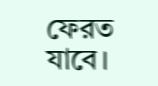ফেরত যাবে।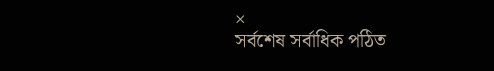×
সর্বশেষ সর্বাধিক পঠিত